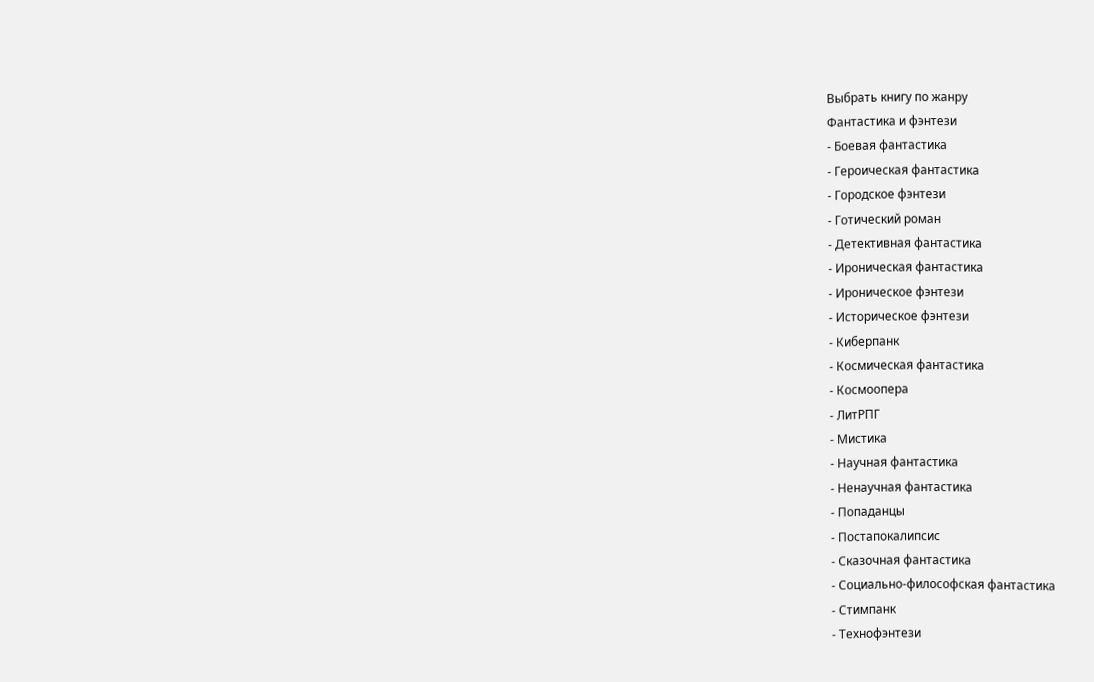Выбрать книгу по жанру
Фантастика и фэнтези
- Боевая фантастика
- Героическая фантастика
- Городское фэнтези
- Готический роман
- Детективная фантастика
- Ироническая фантастика
- Ироническое фэнтези
- Историческое фэнтези
- Киберпанк
- Космическая фантастика
- Космоопера
- ЛитРПГ
- Мистика
- Научная фантастика
- Ненаучная фантастика
- Попаданцы
- Постапокалипсис
- Сказочная фантастика
- Социально-философская фантастика
- Стимпанк
- Технофэнтези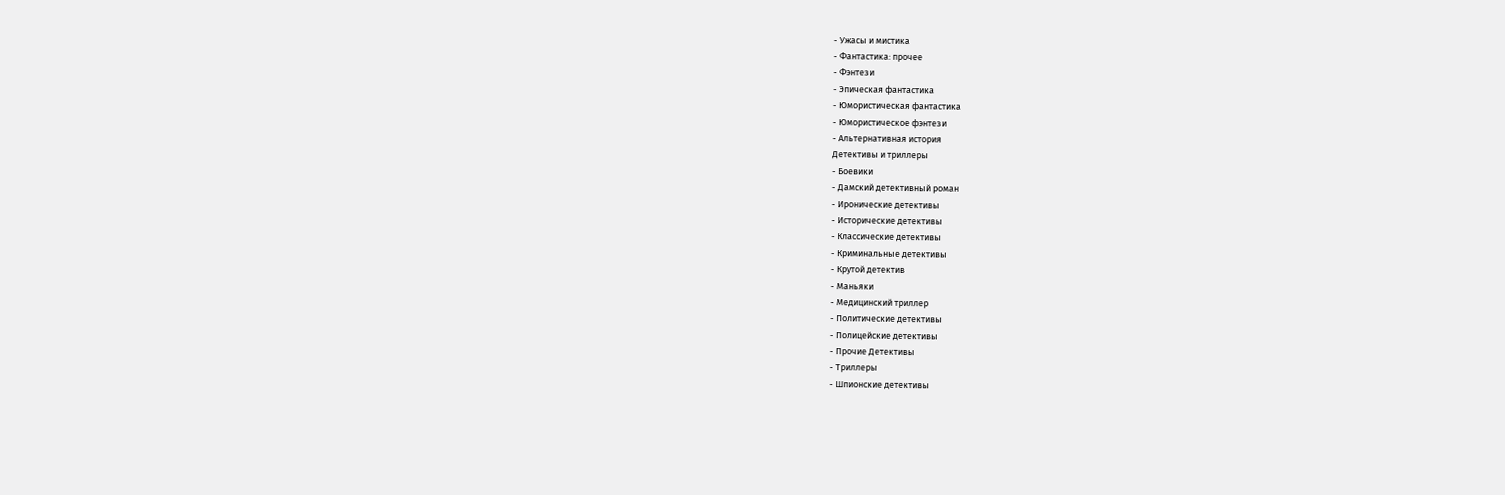- Ужасы и мистика
- Фантастика: прочее
- Фэнтези
- Эпическая фантастика
- Юмористическая фантастика
- Юмористическое фэнтези
- Альтернативная история
Детективы и триллеры
- Боевики
- Дамский детективный роман
- Иронические детективы
- Исторические детективы
- Классические детективы
- Криминальные детективы
- Крутой детектив
- Маньяки
- Медицинский триллер
- Политические детективы
- Полицейские детективы
- Прочие Детективы
- Триллеры
- Шпионские детективы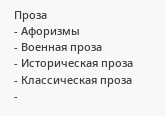Проза
- Афоризмы
- Военная проза
- Историческая проза
- Классическая проза
-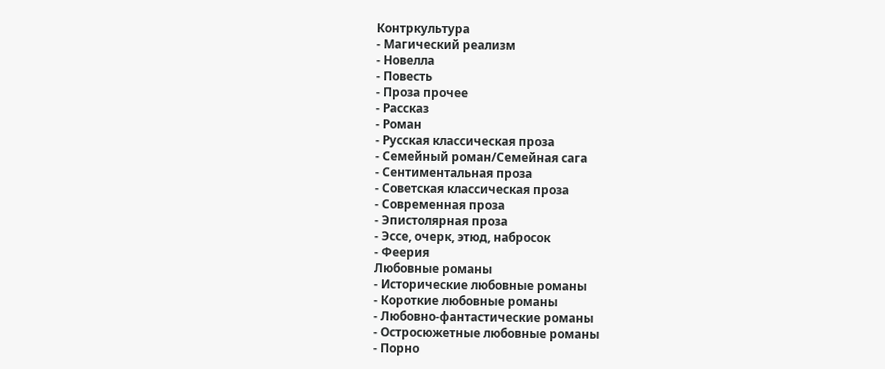Контркультура
- Магический реализм
- Новелла
- Повесть
- Проза прочее
- Рассказ
- Роман
- Русская классическая проза
- Семейный роман/Семейная сага
- Сентиментальная проза
- Советская классическая проза
- Современная проза
- Эпистолярная проза
- Эссе, очерк, этюд, набросок
- Феерия
Любовные романы
- Исторические любовные романы
- Короткие любовные романы
- Любовно-фантастические романы
- Остросюжетные любовные романы
- Порно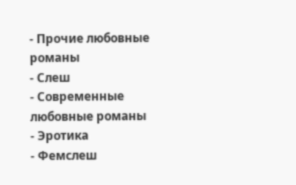- Прочие любовные романы
- Слеш
- Современные любовные романы
- Эротика
- Фемслеш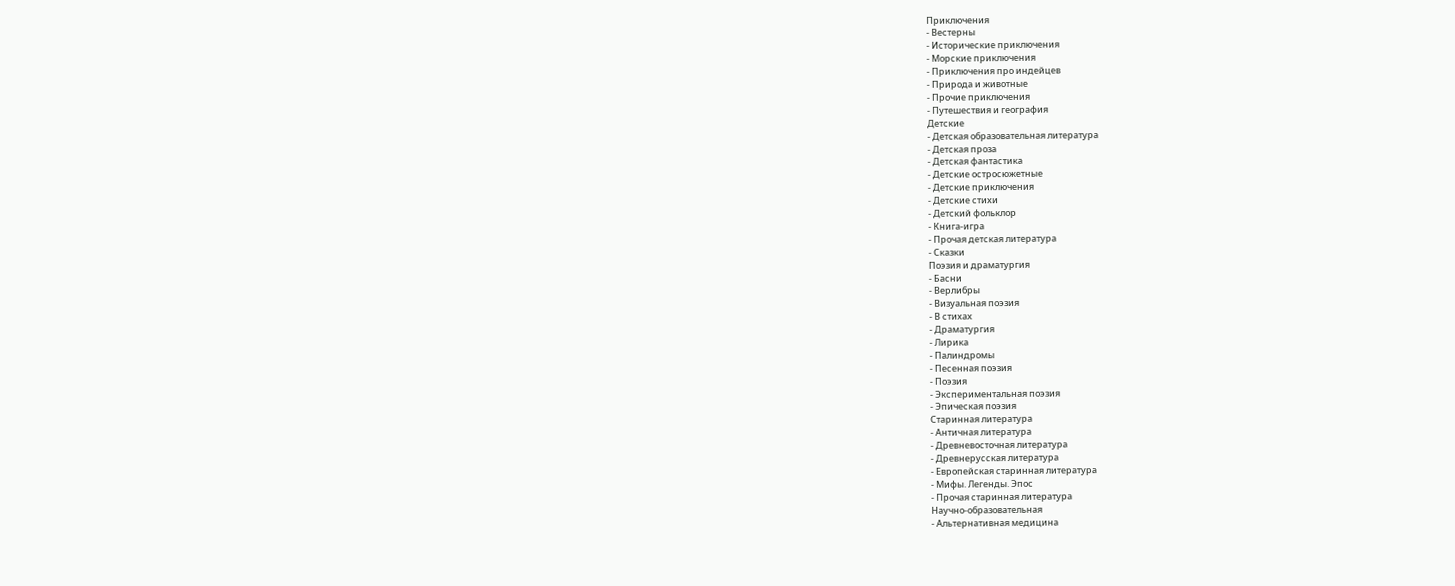Приключения
- Вестерны
- Исторические приключения
- Морские приключения
- Приключения про индейцев
- Природа и животные
- Прочие приключения
- Путешествия и география
Детские
- Детская образовательная литература
- Детская проза
- Детская фантастика
- Детские остросюжетные
- Детские приключения
- Детские стихи
- Детский фольклор
- Книга-игра
- Прочая детская литература
- Сказки
Поэзия и драматургия
- Басни
- Верлибры
- Визуальная поэзия
- В стихах
- Драматургия
- Лирика
- Палиндромы
- Песенная поэзия
- Поэзия
- Экспериментальная поэзия
- Эпическая поэзия
Старинная литература
- Античная литература
- Древневосточная литература
- Древнерусская литература
- Европейская старинная литература
- Мифы. Легенды. Эпос
- Прочая старинная литература
Научно-образовательная
- Альтернативная медицина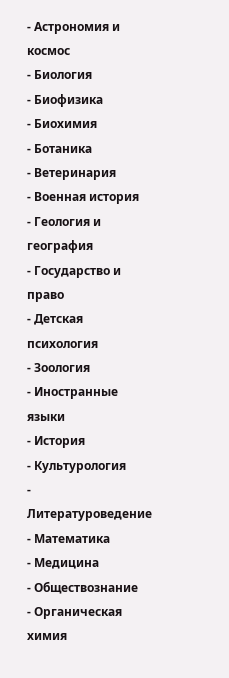- Астрономия и космос
- Биология
- Биофизика
- Биохимия
- Ботаника
- Ветеринария
- Военная история
- Геология и география
- Государство и право
- Детская психология
- Зоология
- Иностранные языки
- История
- Культурология
- Литературоведение
- Математика
- Медицина
- Обществознание
- Органическая химия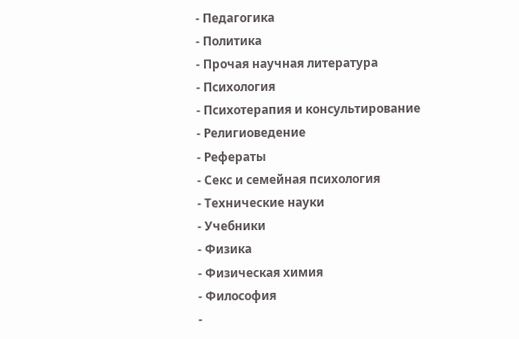- Педагогика
- Политика
- Прочая научная литература
- Психология
- Психотерапия и консультирование
- Религиоведение
- Рефераты
- Секс и семейная психология
- Технические науки
- Учебники
- Физика
- Физическая химия
- Философия
-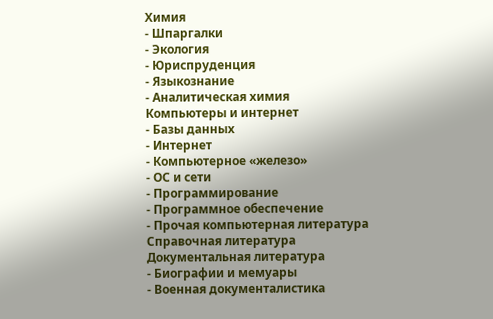Химия
- Шпаргалки
- Экология
- Юриспруденция
- Языкознание
- Аналитическая химия
Компьютеры и интернет
- Базы данных
- Интернет
- Компьютерное «железо»
- ОС и сети
- Программирование
- Программное обеспечение
- Прочая компьютерная литература
Справочная литература
Документальная литература
- Биографии и мемуары
- Военная документалистика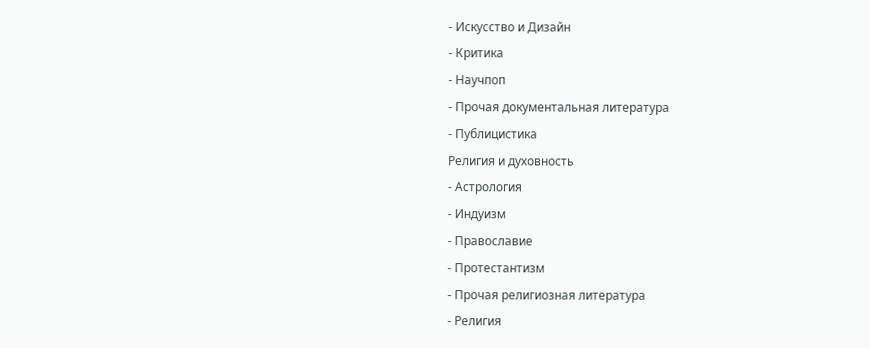- Искусство и Дизайн
- Критика
- Научпоп
- Прочая документальная литература
- Публицистика
Религия и духовность
- Астрология
- Индуизм
- Православие
- Протестантизм
- Прочая религиозная литература
- Религия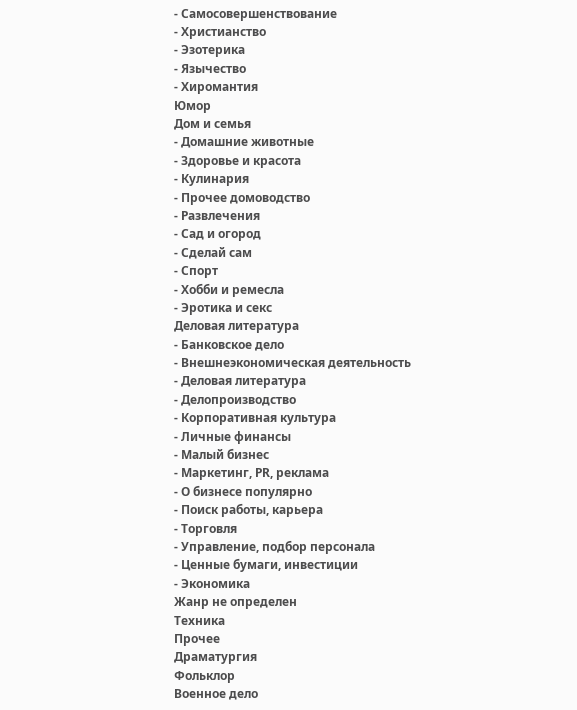- Самосовершенствование
- Христианство
- Эзотерика
- Язычество
- Хиромантия
Юмор
Дом и семья
- Домашние животные
- Здоровье и красота
- Кулинария
- Прочее домоводство
- Развлечения
- Сад и огород
- Сделай сам
- Спорт
- Хобби и ремесла
- Эротика и секс
Деловая литература
- Банковское дело
- Внешнеэкономическая деятельность
- Деловая литература
- Делопроизводство
- Корпоративная культура
- Личные финансы
- Малый бизнес
- Маркетинг, PR, реклама
- О бизнесе популярно
- Поиск работы, карьера
- Торговля
- Управление, подбор персонала
- Ценные бумаги, инвестиции
- Экономика
Жанр не определен
Техника
Прочее
Драматургия
Фольклор
Военное дело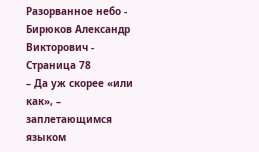Разорванное небо - Бирюков Александр Викторович - Страница 78
– Да уж скорее «или как», – заплетающимся языком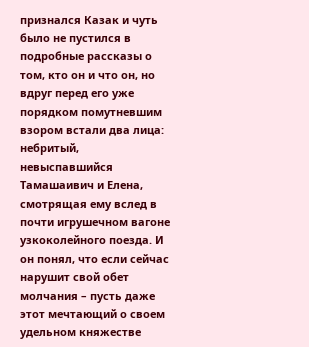признался Казак и чуть было не пустился в подробные рассказы о том, кто он и что он, но вдруг перед его уже порядком помутневшим взором встали два лица: небритый, невыспавшийся Тамашаивич и Елена, смотрящая ему вслед в почти игрушечном вагоне узкоколейного поезда. И он понял, что если сейчас нарушит свой обет молчания – пусть даже этот мечтающий о своем удельном княжестве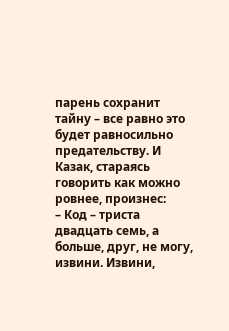парень сохранит тайну – все равно это будет равносильно предательству. И Казак, стараясь говорить как можно ровнее, произнес:
– Код – триста двадцать семь, а больше, друг, не могу, извини. Извини,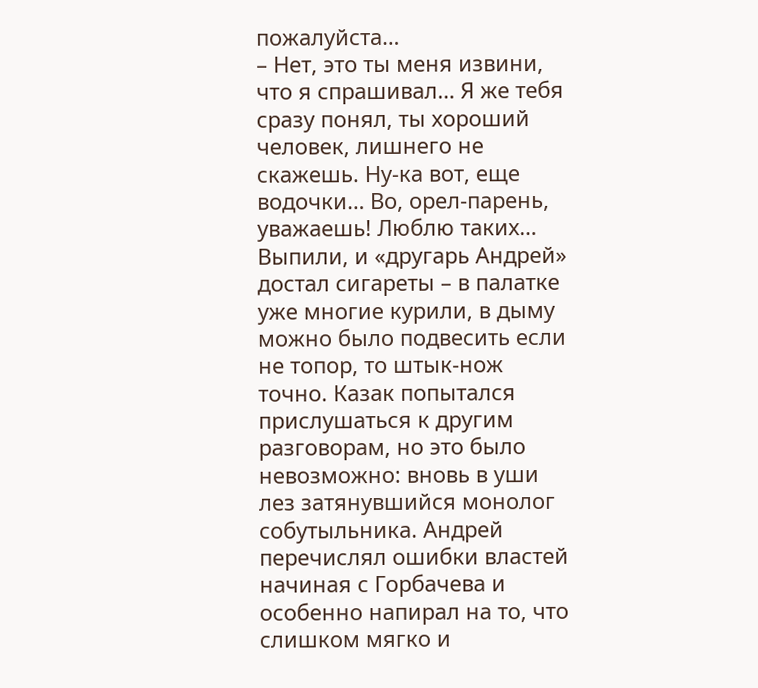пожалуйста…
– Нет, это ты меня извини, что я спрашивал… Я же тебя сразу понял, ты хороший человек, лишнего не скажешь. Ну-ка вот, еще водочки… Во, орел-парень, уважаешь! Люблю таких…
Выпили, и «другарь Андрей» достал сигареты – в палатке уже многие курили, в дыму можно было подвесить если не топор, то штык-нож точно. Казак попытался прислушаться к другим разговорам, но это было невозможно: вновь в уши лез затянувшийся монолог собутыльника. Андрей перечислял ошибки властей начиная с Горбачева и особенно напирал на то, что слишком мягко и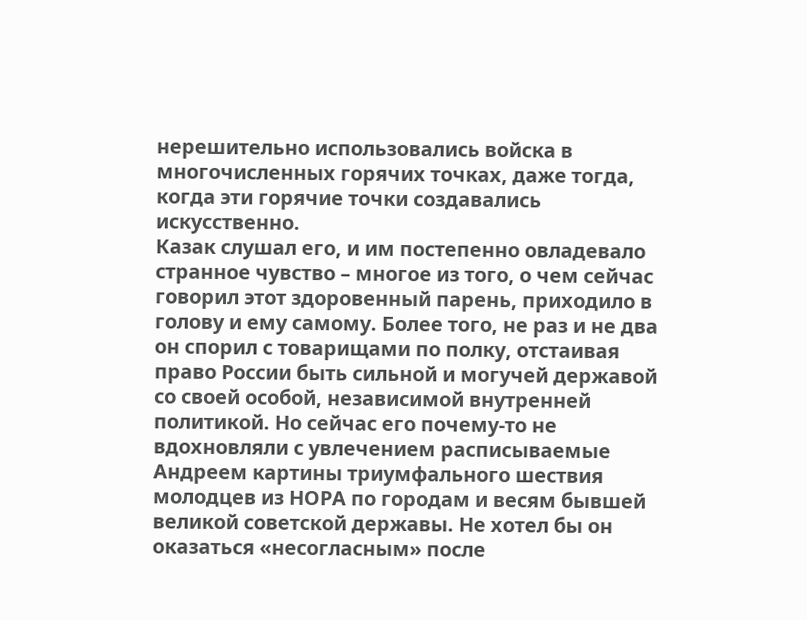нерешительно использовались войска в многочисленных горячих точках, даже тогда, когда эти горячие точки создавались искусственно.
Казак слушал его, и им постепенно овладевало странное чувство – многое из того, о чем сейчас говорил этот здоровенный парень, приходило в голову и ему самому. Более того, не раз и не два он спорил с товарищами по полку, отстаивая право России быть сильной и могучей державой со своей особой, независимой внутренней политикой. Но сейчас его почему-то не вдохновляли с увлечением расписываемые Андреем картины триумфального шествия молодцев из НОРА по городам и весям бывшей великой советской державы. Не хотел бы он оказаться «несогласным» после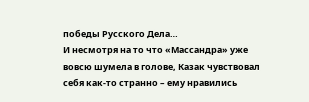победы Русского Дела…
И несмотря на то что «Массандра» уже вовсю шумела в голове, Казак чувствовал себя как-то странно – ему нравились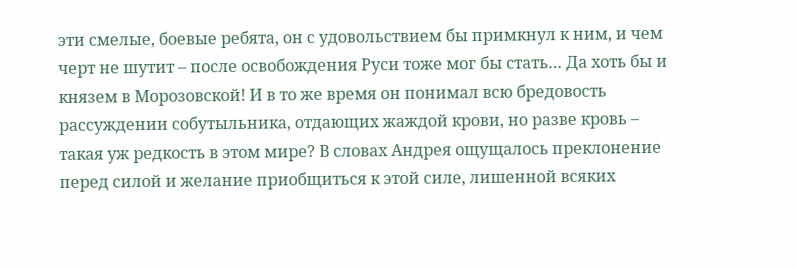эти смелые, боевые ребята, он с удовольствием бы примкнул к ним, и чем черт не шутит – после освобождения Руси тоже мог бы стать… Да хоть бы и князем в Морозовской! И в то же время он понимал всю бредовость рассуждении собутыльника, отдающих жаждой крови, но разве кровь – такая уж редкость в этом мире? В словах Андрея ощущалось преклонение перед силой и желание приобщиться к этой силе, лишенной всяких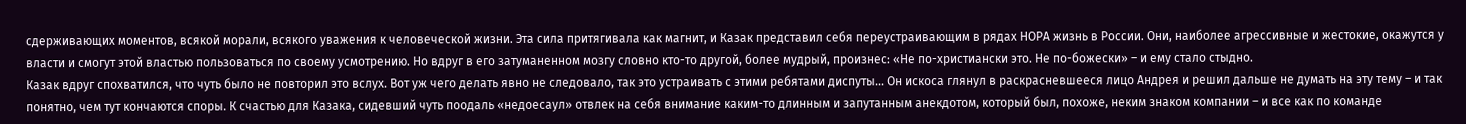сдерживающих моментов, всякой морали, всякого уважения к человеческой жизни. Эта сила притягивала как магнит, и Казак представил себя переустраивающим в рядах НОРА жизнь в России. Они, наиболее агрессивные и жестокие, окажутся у власти и смогут этой властью пользоваться по своему усмотрению. Но вдруг в его затуманенном мозгу словно кто-то другой, более мудрый, произнес: «Не по-христиански это. Не по-божески» – и ему стало стыдно.
Казак вдруг спохватился, что чуть было не повторил это вслух. Вот уж чего делать явно не следовало, так это устраивать с этими ребятами диспуты… Он искоса глянул в раскрасневшееся лицо Андрея и решил дальше не думать на эту тему – и так понятно, чем тут кончаются споры. К счастью для Казака, сидевший чуть поодаль «недоесаул» отвлек на себя внимание каким-то длинным и запутанным анекдотом, который был, похоже, неким знаком компании – и все как по команде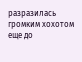разразилась громким хохотом еще до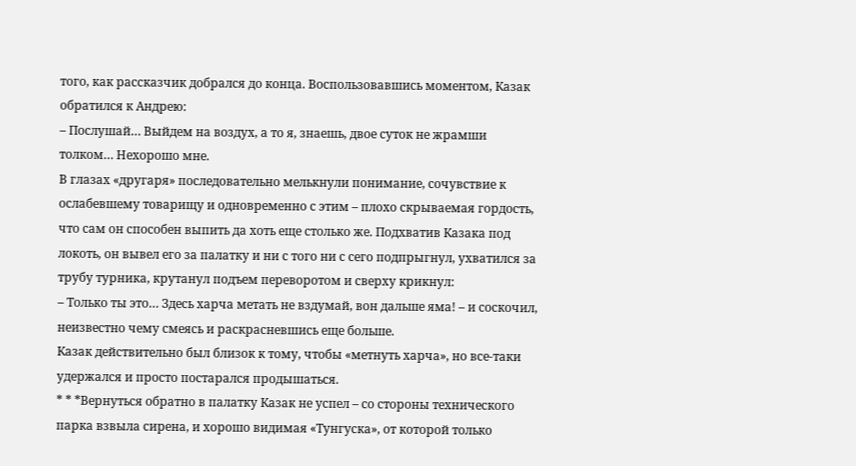того, как рассказчик добрался до конца. Воспользовавшись моментом, Казак обратился к Андрею:
– Послушай… Выйдем на воздух, а то я, знаешь, двое суток не жрамши толком… Нехорошо мне.
В глазах «другаря» последовательно мелькнули понимание, сочувствие к ослабевшему товарищу и одновременно с этим – плохо скрываемая гордость, что сам он способен выпить да хоть еще столько же. Подхватив Казака под локоть, он вывел его за палатку и ни с того ни с сего подпрыгнул, ухватился за трубу турника, крутанул подъем переворотом и сверху крикнул:
– Только ты это… Здесь харча метать не вздумай, вон дальше яма! – и соскочил, неизвестно чему смеясь и раскрасневшись еще больше.
Казак действительно был близок к тому, чтобы «метнуть харча», но все-таки удержался и просто постарался продышаться.
* * *Вернуться обратно в палатку Казак не успел – со стороны технического парка взвыла сирена, и хорошо видимая «Тунгуска», от которой только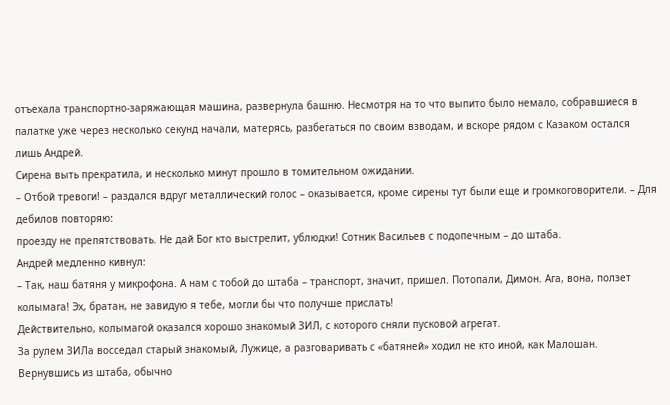отъехала транспортно-заряжающая машина, развернула башню. Несмотря на то что выпито было немало, собравшиеся в палатке уже через несколько секунд начали, матерясь, разбегаться по своим взводам, и вскоре рядом с Казаком остался лишь Андрей.
Сирена выть прекратила, и несколько минут прошло в томительном ожидании.
– Отбой тревоги! – раздался вдруг металлический голос – оказывается, кроме сирены тут были еще и громкоговорители. – Для дебилов повторяю:
проезду не препятствовать. Не дай Бог кто выстрелит, ублюдки! Сотник Васильев с подопечным – до штаба.
Андрей медленно кивнул:
– Так, наш батяня у микрофона. А нам с тобой до штаба – транспорт, значит, пришел. Потопали, Димон. Ага, вона, ползет колымага! Эх, братан, не завидую я тебе, могли бы что получше прислать!
Действительно, колымагой оказался хорошо знакомый ЗИЛ, с которого сняли пусковой агрегат.
За рулем ЗИЛа восседал старый знакомый, Лужице, а разговаривать с «батяней» ходил не кто иной, как Малошан. Вернувшись из штаба, обычно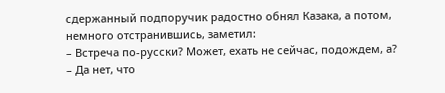сдержанный подпоручик радостно обнял Казака, а потом, немного отстранившись, заметил:
– Встреча по-русски? Может, ехать не сейчас, подождем, а?
– Да нет, что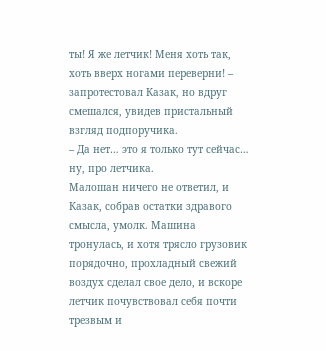ты! Я же летчик! Меня хоть так, хоть вверх ногами переверни! – запротестовал Казак, но вдруг смешался, увидев пристальный взгляд подпоручика.
– Да нет… это я только тут сейчас… ну, про летчика.
Малошан ничего не ответил, и Казак, собрав остатки здравого смысла, умолк. Машина тронулась, и хотя трясло грузовик порядочно, прохладный свежий воздух сделал свое дело, и вскоре летчик почувствовал себя почти трезвым и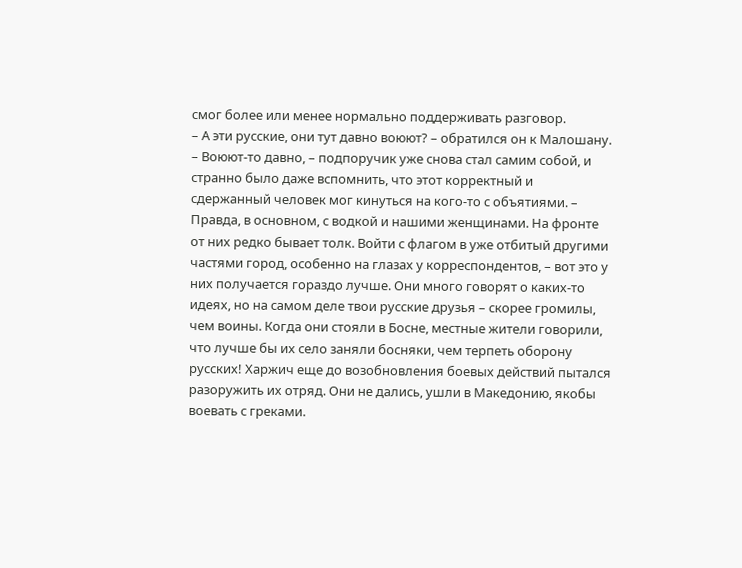смог более или менее нормально поддерживать разговор.
– А эти русские, они тут давно воюют? – обратился он к Малошану.
– Воюют-то давно, – подпоручик уже снова стал самим собой, и странно было даже вспомнить, что этот корректный и сдержанный человек мог кинуться на кого-то с объятиями. – Правда, в основном, с водкой и нашими женщинами. На фронте от них редко бывает толк. Войти с флагом в уже отбитый другими частями город, особенно на глазах у корреспондентов, – вот это у них получается гораздо лучше. Они много говорят о каких-то идеях, но на самом деле твои русские друзья – скорее громилы, чем воины. Когда они стояли в Босне, местные жители говорили, что лучше бы их село заняли босняки, чем терпеть оборону русских! Харжич еще до возобновления боевых действий пытался разоружить их отряд. Они не дались, ушли в Македонию, якобы воевать с греками.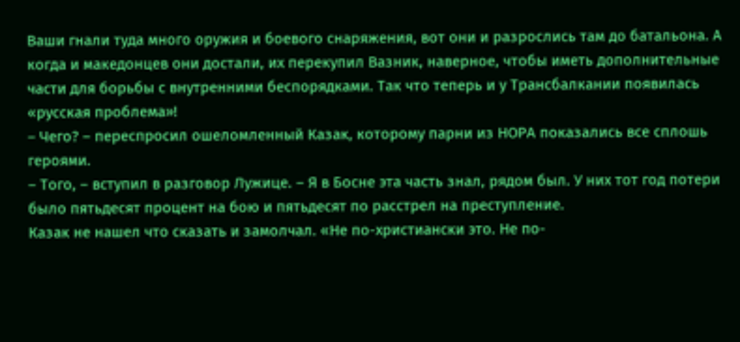Ваши гнали туда много оружия и боевого снаряжения, вот они и разрослись там до батальона. А когда и македонцев они достали, их перекупил Вазник, наверное, чтобы иметь дополнительные части для борьбы с внутренними беспорядками. Так что теперь и у Трансбалкании появилась «русская проблема»!
– Чего? – переспросил ошеломленный Казак, которому парни из НОРА показались все сплошь героями.
– Того, – вступил в разговор Лужице. – Я в Босне эта часть знал, рядом был. У них тот год потери было пятьдесят процент на бою и пятьдесят по расстрел на преступление.
Казак не нашел что сказать и замолчал. «Не по-христиански это. Не по-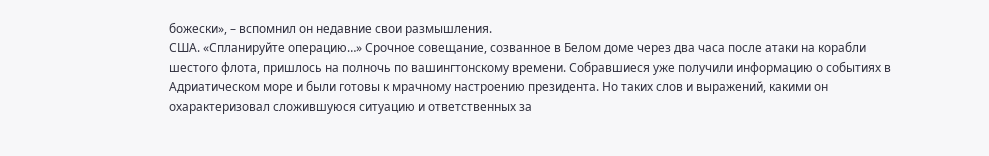божески», – вспомнил он недавние свои размышления.
США. «Спланируйте операцию…» Срочное совещание, созванное в Белом доме через два часа после атаки на корабли шестого флота, пришлось на полночь по вашингтонскому времени. Собравшиеся уже получили информацию о событиях в Адриатическом море и были готовы к мрачному настроению президента. Но таких слов и выражений, какими он охарактеризовал сложившуюся ситуацию и ответственных за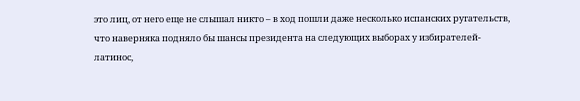это лиц, от него еще не слышал никто – в ход пошли даже несколько испанских ругательств, что наверняка подняло бы шансы президента на следующих выборах у избирателей-латинос,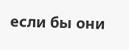если бы они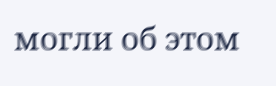могли об этом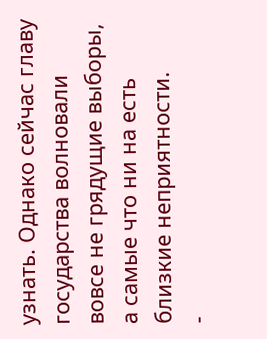узнать. Однако сейчас главу государства волновали вовсе не грядущие выборы, а самые что ни на есть близкие неприятности.
-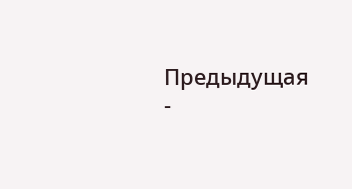Предыдущая
-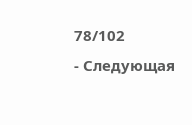78/102
- Следующая